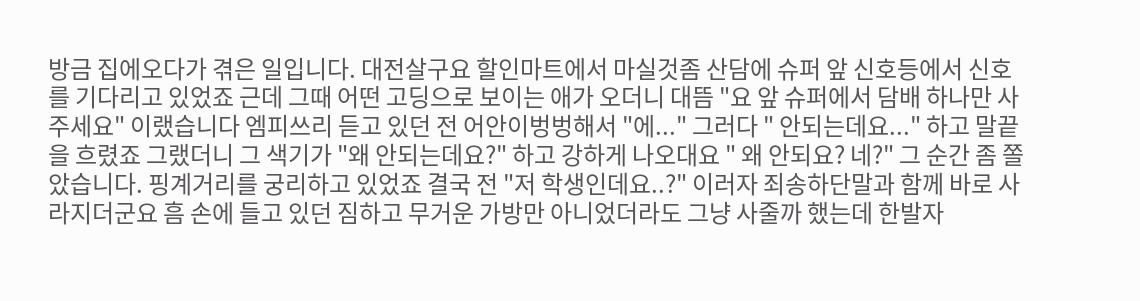방금 집에오다가 겪은 일입니다. 대전살구요 할인마트에서 마실것좀 산담에 슈퍼 앞 신호등에서 신호를 기다리고 있었죠 근데 그때 어떤 고딩으로 보이는 애가 오더니 대뜸 "요 앞 슈퍼에서 담배 하나만 사주세요" 이랬습니다 엠피쓰리 듣고 있던 전 어안이벙벙해서 "에..." 그러다 " 안되는데요..." 하고 말끝을 흐렸죠 그랬더니 그 색기가 "왜 안되는데요?" 하고 강하게 나오대요 " 왜 안되요? 네?" 그 순간 좀 쫄았습니다. 핑계거리를 궁리하고 있었죠 결국 전 "저 학생인데요..?" 이러자 죄송하단말과 함께 바로 사라지더군요 흠 손에 들고 있던 짐하고 무거운 가방만 아니었더라도 그냥 사줄까 했는데 한발자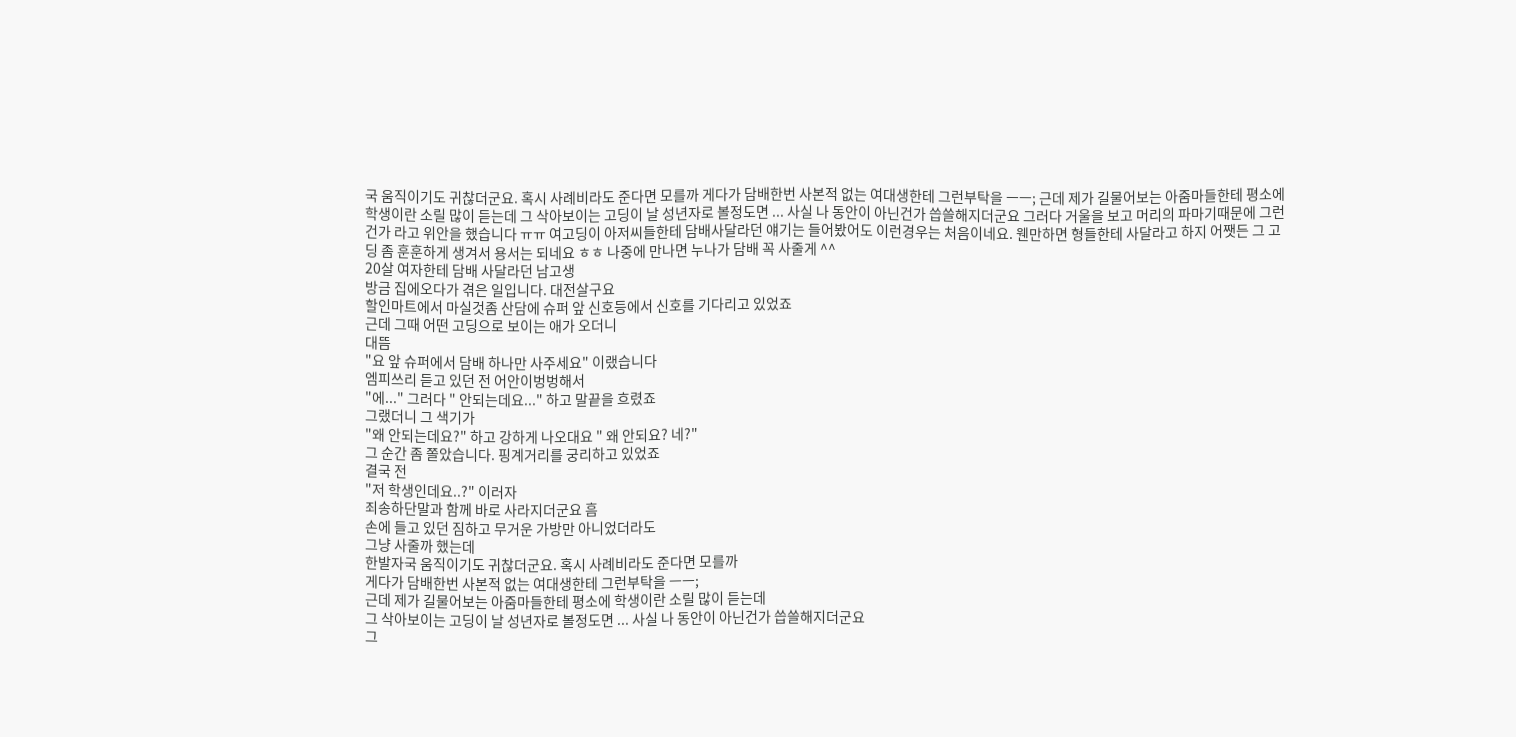국 움직이기도 귀찮더군요. 혹시 사례비라도 준다면 모를까 게다가 담배한번 사본적 없는 여대생한테 그런부탁을 ㅡㅡ; 근데 제가 길물어보는 아줌마들한테 평소에 학생이란 소릴 많이 듣는데 그 삭아보이는 고딩이 날 성년자로 볼정도면 ... 사실 나 동안이 아닌건가 씁쓸해지더군요 그러다 거울을 보고 머리의 파마기때문에 그런건가 라고 위안을 했습니다 ㅠㅠ 여고딩이 아저씨들한테 담배사달라던 얘기는 들어봤어도 이런경우는 처음이네요. 웬만하면 형들한테 사달라고 하지 어쨋든 그 고딩 좀 훈훈하게 생겨서 용서는 되네요 ㅎㅎ 나중에 만나면 누나가 담배 꼭 사줄게 ^^
20살 여자한테 담배 사달라던 남고생
방금 집에오다가 겪은 일입니다. 대전살구요
할인마트에서 마실것좀 산담에 슈퍼 앞 신호등에서 신호를 기다리고 있었죠
근데 그때 어떤 고딩으로 보이는 애가 오더니
대뜸
"요 앞 슈퍼에서 담배 하나만 사주세요" 이랬습니다
엠피쓰리 듣고 있던 전 어안이벙벙해서
"에..." 그러다 " 안되는데요..." 하고 말끝을 흐렸죠
그랬더니 그 색기가
"왜 안되는데요?" 하고 강하게 나오대요 " 왜 안되요? 네?"
그 순간 좀 쫄았습니다. 핑계거리를 궁리하고 있었죠
결국 전
"저 학생인데요..?" 이러자
죄송하단말과 함께 바로 사라지더군요 흠
손에 들고 있던 짐하고 무거운 가방만 아니었더라도
그냥 사줄까 했는데
한발자국 움직이기도 귀찮더군요. 혹시 사례비라도 준다면 모를까
게다가 담배한번 사본적 없는 여대생한테 그런부탁을 ㅡㅡ;
근데 제가 길물어보는 아줌마들한테 평소에 학생이란 소릴 많이 듣는데
그 삭아보이는 고딩이 날 성년자로 볼정도면 ... 사실 나 동안이 아닌건가 씁쓸해지더군요
그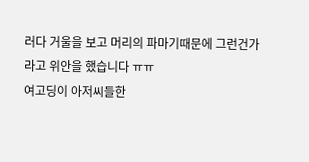러다 거울을 보고 머리의 파마기때문에 그런건가 라고 위안을 했습니다 ㅠㅠ
여고딩이 아저씨들한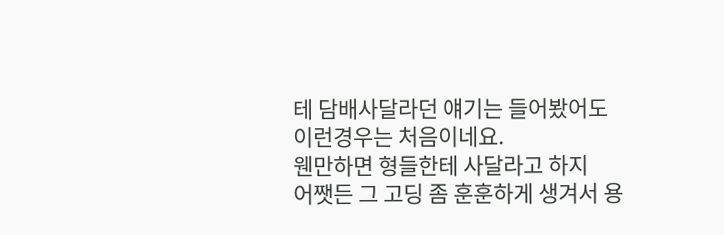테 담배사달라던 얘기는 들어봤어도
이런경우는 처음이네요.
웬만하면 형들한테 사달라고 하지
어쨋든 그 고딩 좀 훈훈하게 생겨서 용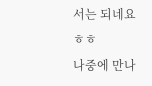서는 되네요 ㅎㅎ
나중에 만나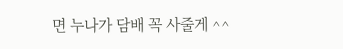면 누나가 담배 꼭 사줄게 ^^